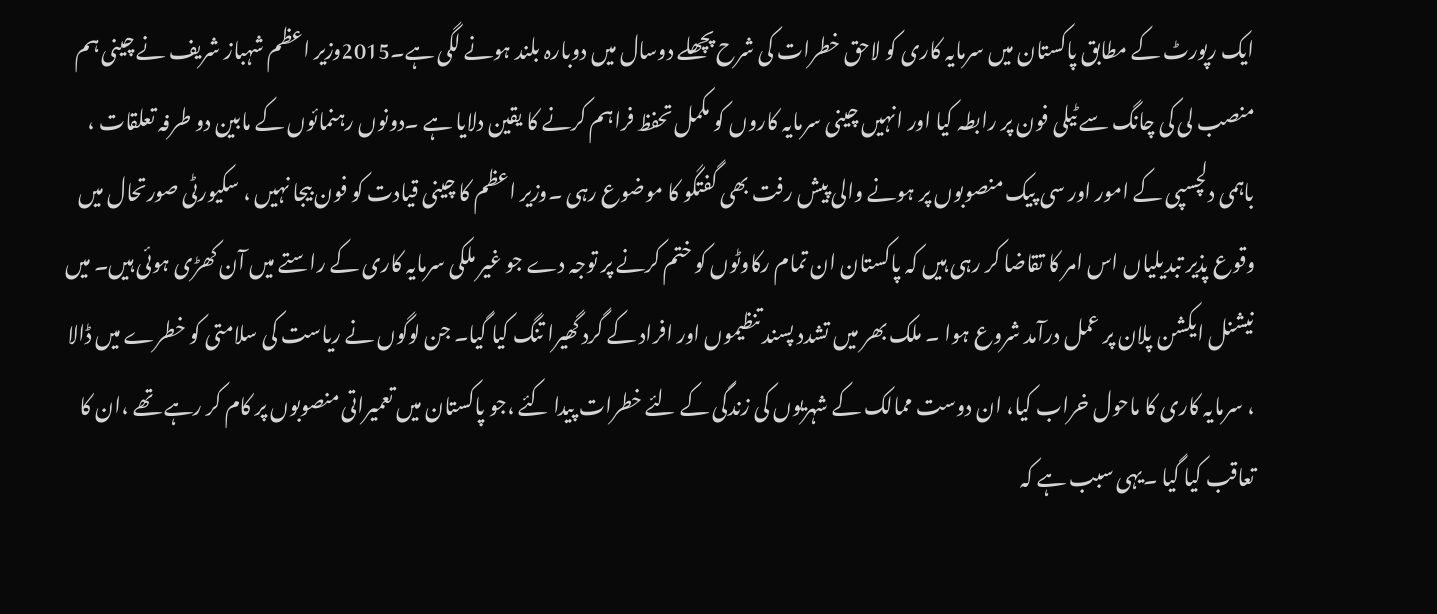ایک رپورٹ کے مطابق پاکستان میں سرمایہ کاری کو لاحق خطرات کی شرح پچھلے دوسال میں دوبارہ بلند ہونے لگی ہے۔2015وزیر اعظم شہباز شریف نے چینی ہم منصب لی کی چانگ سے ٹیلی فون پر رابطہ کیا اور انہیں چینی سرمایہ کاروں کو مکمل تحفظ فراہم کرنے کا یقین دلایا ہے ۔دونوں رہنمائوں کے مابین دو طرفہ تعلقات ، باہمی دلچسپی کے امور اور سی پیک منصوبوں پر ہونے والی پیش رفت بھی گفتگو کا موضوع رہی ۔وزیر اعظم کا چینی قیادت کو فون بیجا نہیں ، سکیورٹی صورتحال میں وقوع پذیر تبدیلیاں اس امر کا تقاضا کر رہی ہیں کہ پاکستان ان تمام رکاوٹوں کو ختم کرنے پر توجہ دے جو غیر ملکی سرمایہ کاری کے راستے میں آن کھڑی ہوئی ہیں۔ میں نیشنل ایکشن پلان پر عمل درآمد شروع ہوا ۔ ملک بھر میں تشدد پسند تنظیموں اور افراد کے گرد گھیرا تنگ کیا گیا۔ جن لوگوں نے ریاست کی سلامتی کو خطرے میں ڈالا ، سرمایہ کاری کا ماحول خراب کیا، ان دوست ممالک کے شہریوں کی زندگی کے لئے خطرات پیدا کئے ،جو پاکستان میں تعمیراتی منصوبوں پر کام کر رہے تھے ،ان کا تعاقب کیا گیا ۔یہی سبب ہے کہ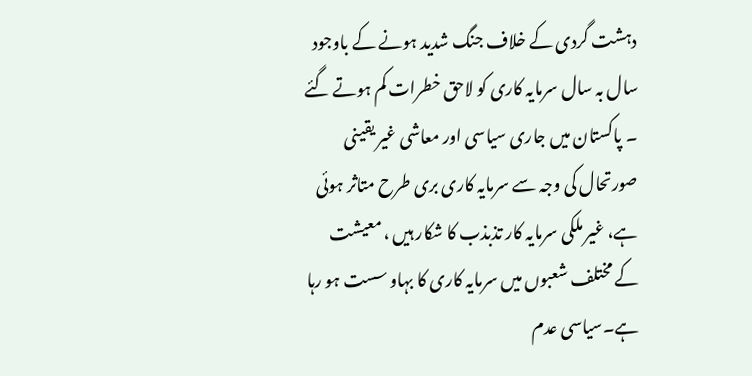دہشت گردی کے خلاف جنگ شدید ہونے کے باوجود سال بہ سال سرمایہ کاری کو لاحق خطرات کم ہوتے گئے ۔ پاکستان میں جاری سیاسی اور معاشی غیر یقینی صورتحال کی وجہ سے سرمایہ کاری بری طرح متاثر ہوئی ہے، غیر ملکی سرمایہ کار تذبذب کا شکار ہیں ، معیشت کے مختلف شعبوں میں سرمایہ کاری کا بہاو سست ہو رہا ہے۔سیاسی عدم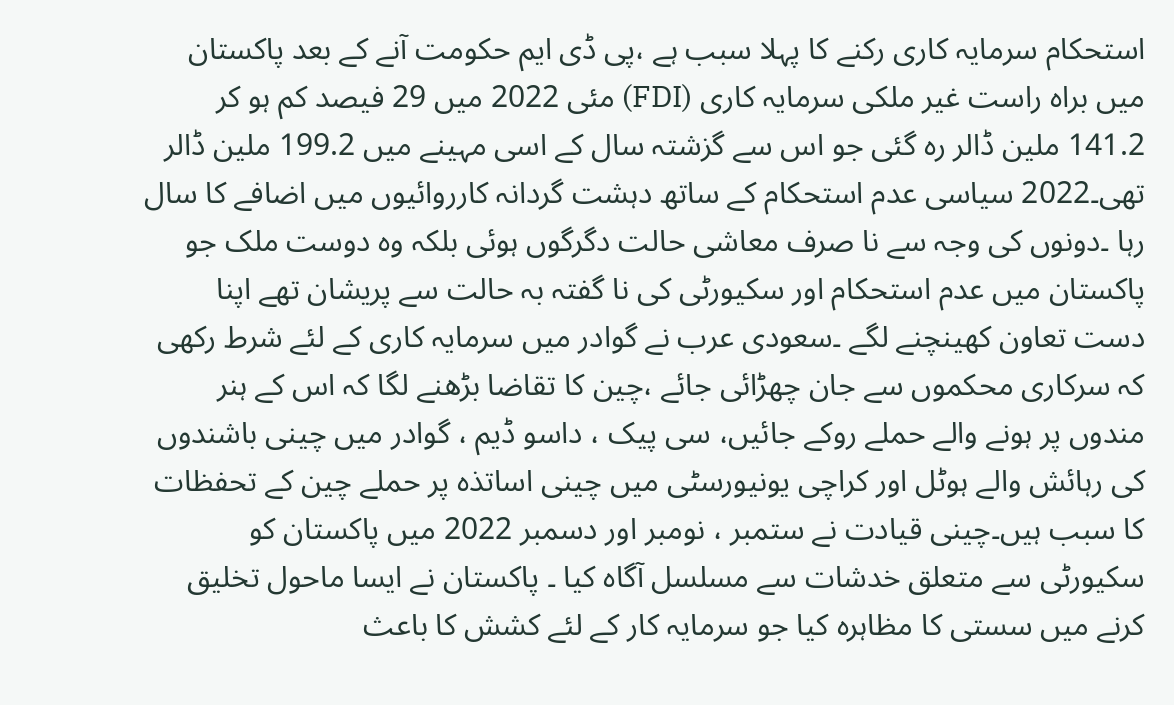استحکام سرمایہ کاری رکنے کا پہلا سبب ہے ،پی ڈی ایم حکومت آنے کے بعد پاکستان میں براہ راست غیر ملکی سرمایہ کاری (FDI) مئی 2022 میں 29 فیصد کم ہو کر 141.2 ملین ڈالر رہ گئی جو اس سے گزشتہ سال کے اسی مہینے میں 199.2 ملین ڈالر تھی۔2022 سیاسی عدم استحکام کے ساتھ دہشت گردانہ کارروائیوں میں اضافے کا سال رہا ۔دونوں کی وجہ سے نا صرف معاشی حالت دگرگوں ہوئی بلکہ وہ دوست ملک جو پاکستان میں عدم استحکام اور سکیورٹی کی نا گفتہ بہ حالت سے پریشان تھے اپنا دست تعاون کھینچنے لگے ۔سعودی عرب نے گوادر میں سرمایہ کاری کے لئے شرط رکھی کہ سرکاری محکموں سے جان چھڑائی جائے ،چین کا تقاضا بڑھنے لگا کہ اس کے ہنر مندوں پر ہونے والے حملے روکے جائیں، سی پیک ، داسو ڈیم ، گوادر میں چینی باشندوں کی رہائش والے ہوٹل اور کراچی یونیورسٹی میں چینی اساتذہ پر حملے چین کے تحفظات کا سبب ہیں۔چینی قیادت نے ستمبر ، نومبر اور دسمبر 2022 میں پاکستان کو سکیورٹی سے متعلق خدشات سے مسلسل آگاہ کیا ۔ پاکستان نے ایسا ماحول تخلیق کرنے میں سستی کا مظاہرہ کیا جو سرمایہ کار کے لئے کشش کا باعث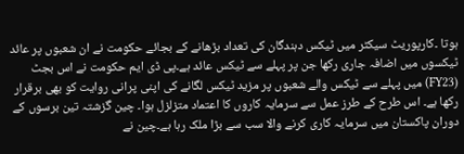ہوتا ۔کارپوریٹ سیکٹر میں ٹیکس دہندگان کی تعداد بڑھانے کے بجائے حکومت نے ان شعبوں پر عائد ٹیکسوں میں اضافہ جاری رکھا جن پر پہلے سے ٹیکس عائد ہے۔پی ڈی ایم حکومت نے اس بجٹ (FY23) میں پہلے سے ٹیکس والے شعبوں پر مزید ٹیکس لگانے کی اپنی پرانی روایت کو بھی برقرار رکھا ہے۔ اس طرح کے طرز عمل سے سرمایہ کاروں کا اعتماد متزلزل ہوا۔ چین گزشتہ تین برسوں کے دوران پاکستان میں سرمایہ کاری کرنے والا سب سے بڑا ملک رہا ہے۔چین نے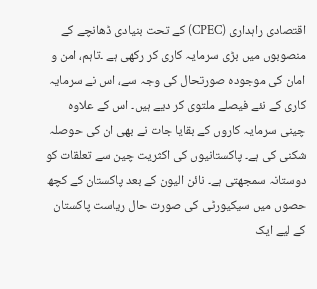اقتصادی راہداری (CPEC) کے تحت بنیادی ڈھانچے کے منصوبوں میں بڑی سرمایہ کاری کر رکھی ہے ۔تاہم، امن و امان کی موجودہ صورتحال کی وجہ سے، اس نے سرمایہ کاری کے نئے فیصلے ملتوی کر دیے ہیں۔ اس کے علاوہ چینی سرمایہ کاروں کے بقایا جات نے بھی ان کی حوصلہ شکنی کی ہے۔ پاکستانیوں کی اکثریت چین سے تعلقات کو دوستانہ سمجھتی ہے۔ نائن الیون کے بعد پاکستان کے کچھ حصوں میں سیکیورٹی کی صورت حال ریاست پاکستان کے لیے ایک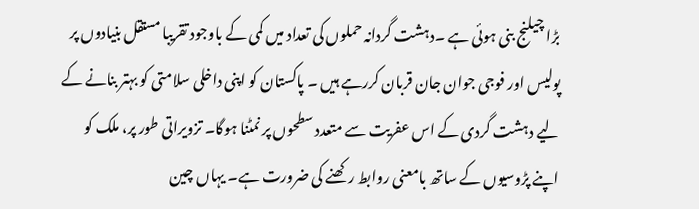بڑا چیلنج بنی ہوئی ہے ۔دہشت گردانہ حملوں کی تعداد میں کمی کے باوجود تقریبا مستقل بنیادوں پر پولیس اور فوجی جوان جان قربان کررہے ہیں ۔ پاکستان کو اپنی داخلی سلامتی کو بہتر بنانے کے لیے دہشت گردی کے اس عفریت سے متعدد سطحوں پر نمٹنا ہوگا۔ تزویراتی طور پر، ملک کو اپنے پڑوسیوں کے ساتھ بامعنی روابط رکھنے کی ضرورت ہے۔ یہاں چین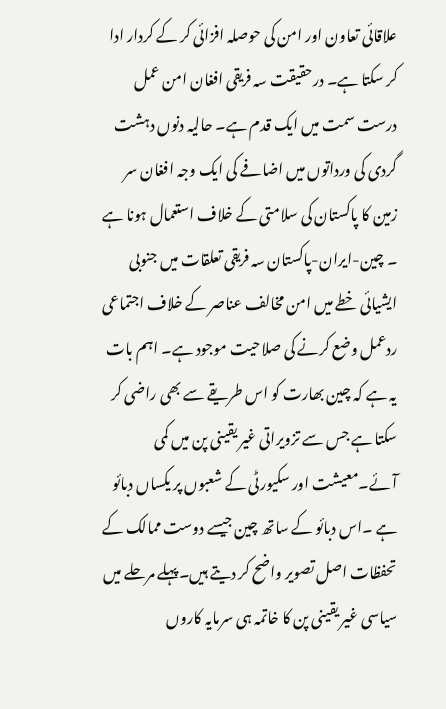علاقائی تعاون اور امن کی حوصلہ افزائی کر کے کردار ادا کر سکتا ہے۔ درحقیقت سہ فریقی افغان امن عمل درست سمت میں ایک قدم ہے۔ حالیہ دنوں دہشت گردی کی ورداتوں میں اضافے کی ایک وجہ افغان سر زمین کا پاکستان کی سلامتی کے خلاف استعمال ہونا ہے ۔ چین-ایران-پاکستان سہ فریقی تعلقات میں جنوبی ایشیائی خطے میں امن مخالف عناصر کے خلاف اجتماعی ردعمل وضع کرنے کی صلاحیت موجود ہے۔ اہم بات یہ ہے کہ چین بھارت کو اس طریقے سے بھی راضی کر سکتا ہے جس سے تزویراتی غیر یقینی پن میں کمی آئے۔معیشت اور سکیورٹی کے شعبوں پر یکساں دبائو ہے ۔اس دبائو کے ساتھ چین جیسے دوست ممالک کے تحفظات اصل تصویر واضح کر دیتے ہیں۔پہلے مرحلے میں سیاسی غیر یقینی پن کا خاتمہ ہی سرمایہ کاروں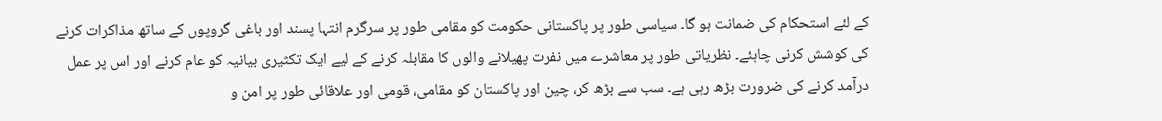کے لئے استحکام کی ضمانت ہو گا۔ سیاسی طور پر پاکستانی حکومت کو مقامی طور پر سرگرم انتہا پسند اور باغی گروپوں کے ساتھ مذاکرات کرنے کی کوشش کرنی چاہئے۔ نظریاتی طور پر معاشرے میں نفرت پھیلانے والوں کا مقابلہ کرنے کے لیے ایک تکثیری بیانیہ کو عام کرنے اور اس پر عمل درآمد کرنے کی ضرورت بڑھ رہی ہے۔ سب سے بڑھ کر، چین اور پاکستان کو مقامی، قومی اور علاقائی طور پر امن و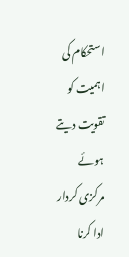استحکام کی اہمیت کو تقویت دیتے ہوئے مرکزی کردار ادا کرنا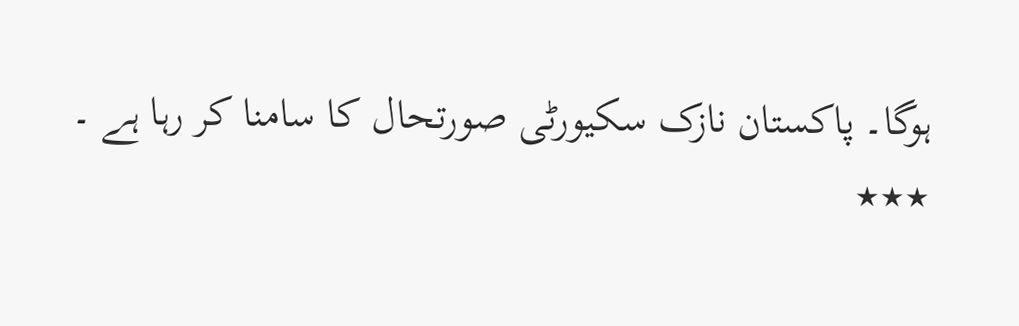ہوگا۔ پاکستان نازک سکیورٹی صورتحال کا سامنا کر رہا ہے ۔
٭٭٭